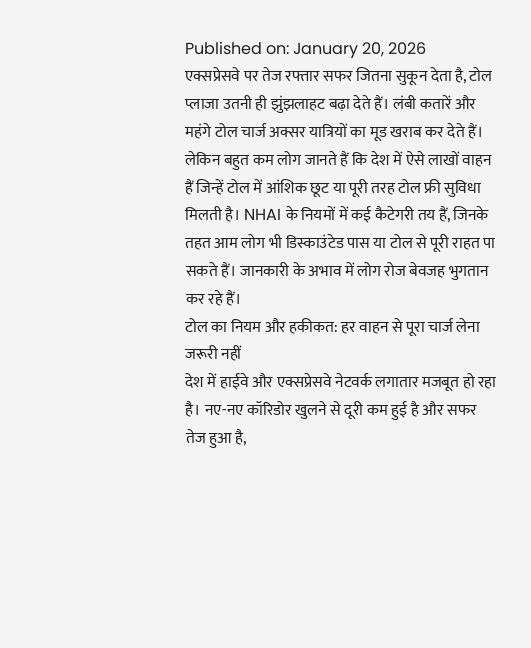Published on: January 20, 2026
एक्सप्रेसवे पर तेज रफ्तार सफर जितना सुकून देता है, टोल प्लाजा उतनी ही झुंझलाहट बढ़ा देते हैं। लंबी कतारें और महंगे टोल चार्ज अक्सर यात्रियों का मूड खराब कर देते हैं। लेकिन बहुत कम लोग जानते हैं कि देश में ऐसे लाखों वाहन हैं जिन्हें टोल में आंशिक छूट या पूरी तरह टोल फ्री सुविधा मिलती है। NHAI के नियमों में कई कैटेगरी तय हैं, जिनके तहत आम लोग भी डिस्काउंटेड पास या टोल से पूरी राहत पा सकते हैं। जानकारी के अभाव में लोग रोज बेवजह भुगतान कर रहे हैं।
टोल का नियम और हकीकत: हर वाहन से पूरा चार्ज लेना जरूरी नहीं
देश में हाईवे और एक्सप्रेसवे नेटवर्क लगातार मजबूत हो रहा है। नए-नए कॉरिडोर खुलने से दूरी कम हुई है और सफर तेज हुआ है,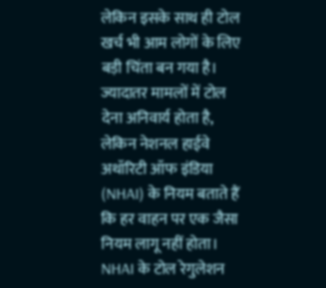लेकिन इसके साथ ही टोल खर्च भी आम लोगों के लिए बड़ी चिंता बन गया है। ज्यादातर मामलों में टोल देना अनिवार्य होता है, लेकिन नेशनल हाईवे अथॉरिटी ऑफ इंडिया (NHAI) के नियम बताते हैं कि हर वाहन पर एक जैसा नियम लागू नहीं होता।
NHAI के टोल रेगुलेशन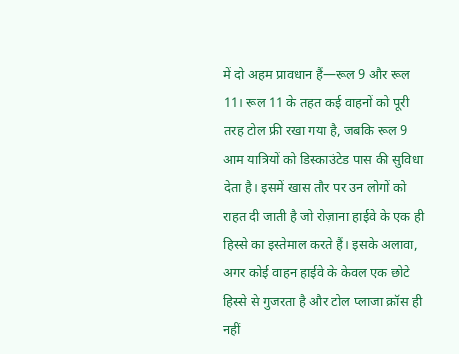में दो अहम प्रावधान हैं—रूल 9 और रूल 11। रूल 11 के तहत कई वाहनों को पूरी तरह टोल फ्री रखा गया है, जबकि रूल 9 आम यात्रियों को डिस्काउंटेड पास की सुविधा देता है। इसमें खास तौर पर उन लोगों को राहत दी जाती है जो रोज़ाना हाईवे के एक ही हिस्से का इस्तेमाल करते हैं। इसके अलावा, अगर कोई वाहन हाईवे के केवल एक छोटे हिस्से से गुजरता है और टोल प्लाजा क्रॉस ही नहीं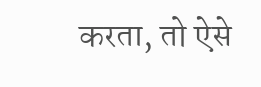करता, तो ऐसे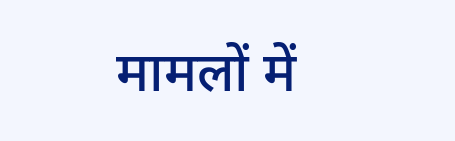मामलों में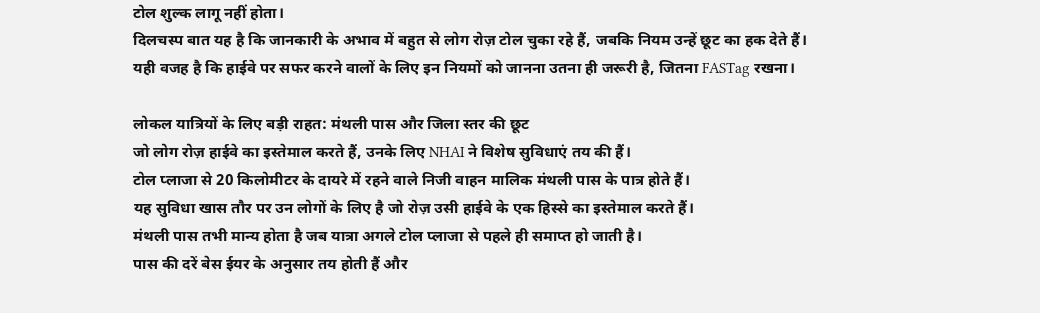टोल शुल्क लागू नहीं होता।
दिलचस्प बात यह है कि जानकारी के अभाव में बहुत से लोग रोज़ टोल चुका रहे हैं, जबकि नियम उन्हें छूट का हक देते हैं। यही वजह है कि हाईवे पर सफर करने वालों के लिए इन नियमों को जानना उतना ही जरूरी है, जितना FASTag रखना।

लोकल यात्रियों के लिए बड़ी राहत: मंथली पास और जिला स्तर की छूट
जो लोग रोज़ हाईवे का इस्तेमाल करते हैं, उनके लिए NHAI ने विशेष सुविधाएं तय की हैं।
टोल प्लाजा से 20 किलोमीटर के दायरे में रहने वाले निजी वाहन मालिक मंथली पास के पात्र होते हैं।
यह सुविधा खास तौर पर उन लोगों के लिए है जो रोज़ उसी हाईवे के एक हिस्से का इस्तेमाल करते हैं।
मंथली पास तभी मान्य होता है जब यात्रा अगले टोल प्लाजा से पहले ही समाप्त हो जाती है।
पास की दरें बेस ईयर के अनुसार तय होती हैं और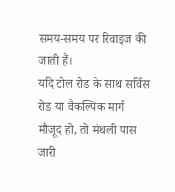समय-समय पर रिवाइज की जाती हैं।
यदि टोल रोड के साथ सर्विस रोड या वैकल्पिक मार्ग मौजूद हो, तो मंथली पास जारी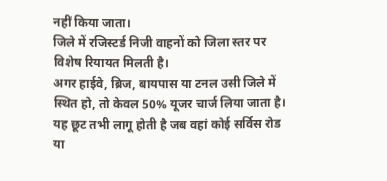नहीं किया जाता।
जिले में रजिस्टर्ड निजी वाहनों को जिला स्तर पर विशेष रियायत मिलती है।
अगर हाईवे, ब्रिज, बायपास या टनल उसी जिले में स्थित हो, तो केवल 50% यूजर चार्ज लिया जाता है।
यह छूट तभी लागू होती है जब वहां कोई सर्विस रोड या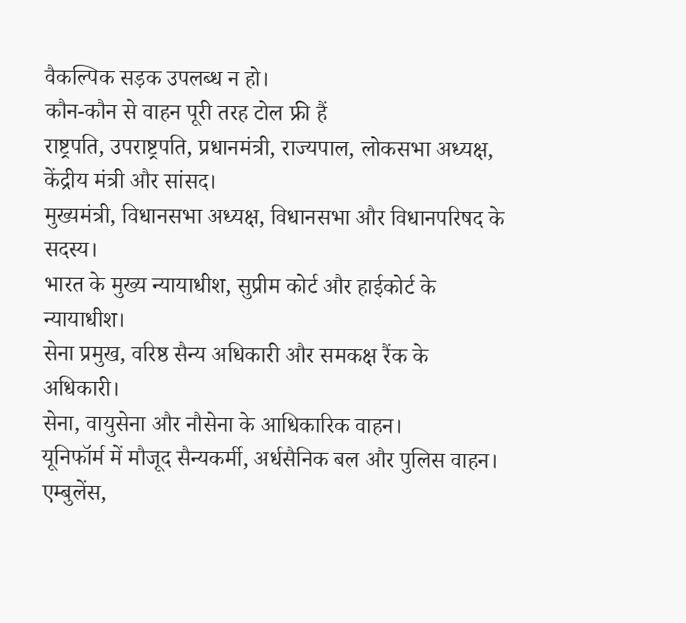वैकल्पिक सड़क उपलब्ध न हो।
कौन-कौन से वाहन पूरी तरह टोल फ्री हैं
राष्ट्रपति, उपराष्ट्रपति, प्रधानमंत्री, राज्यपाल, लोकसभा अध्यक्ष, केंद्रीय मंत्री और सांसद।
मुख्यमंत्री, विधानसभा अध्यक्ष, विधानसभा और विधानपरिषद के सदस्य।
भारत के मुख्य न्यायाधीश, सुप्रीम कोर्ट और हाईकोर्ट के न्यायाधीश।
सेना प्रमुख, वरिष्ठ सैन्य अधिकारी और समकक्ष रैंक के अधिकारी।
सेना, वायुसेना और नौसेना के आधिकारिक वाहन।
यूनिफॉर्म में मौजूद सैन्यकर्मी, अर्धसैनिक बल और पुलिस वाहन।
एम्बुलेंस,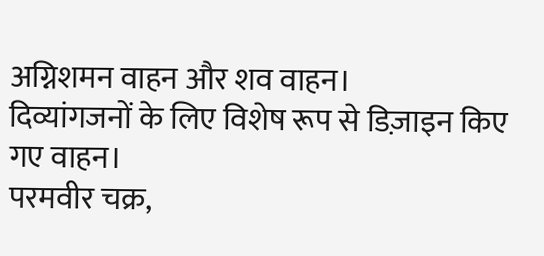अग्निशमन वाहन और शव वाहन।
दिव्यांगजनों के लिए विशेष रूप से डिज़ाइन किए गए वाहन।
परमवीर चक्र,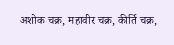अशोक चक्र, महावीर चक्र, कीर्ति चक्र,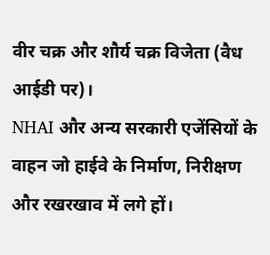वीर चक्र और शौर्य चक्र विजेता (वैध आईडी पर)।
NHAI और अन्य सरकारी एजेंसियों के वाहन जो हाईवे के निर्माण, निरीक्षण और रखरखाव में लगे हों।